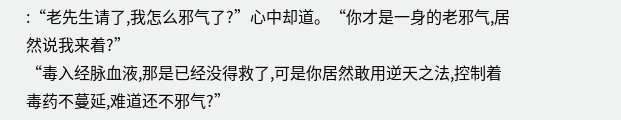:“老先生请了,我怎么邪气了?”心中却道。“你才是一身的老邪气,居然说我来着?”
“毒入经脉血液,那是已经没得救了,可是你居然敢用逆天之法,控制着毒药不蔓延,难道还不邪气?”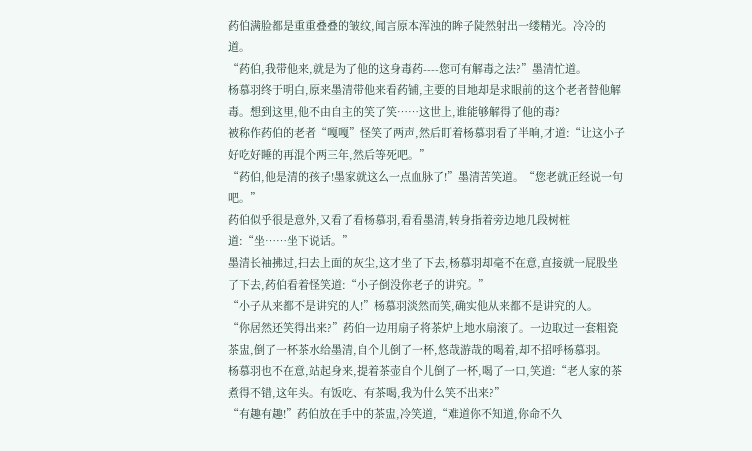药伯满脸都是重重叠叠的皱纹,闻言原本浑浊的眸子陡然射出一缕精光。冷冷的道。
“药伯,我带他来,就是为了他的这身毒药----您可有解毒之法?”墨清忙道。
杨慕羽终于明白,原来墨清带他来看药铺,主要的目地却是求眼前的这个老者替他解毒。想到这里,他不由自主的笑了笑……这世上,谁能够解得了他的毒?
被称作药伯的老者“嘎嘎”怪笑了两声,然后盯着杨慕羽看了半晌,才道:“让这小子好吃好睡的再混个两三年,然后等死吧。”
“药伯,他是清的孩子!墨家就这么一点血脉了!”墨清苦笑道。“您老就正经说一句吧。”
药伯似乎很是意外,又看了看杨慕羽,看看墨清,转身指着旁边地几段树桩道:“坐……坐下说话。”
墨清长袖拂过,扫去上面的灰尘,这才坐了下去,杨慕羽却毫不在意,直接就一屁股坐了下去,药伯看着怪笑道:“小子倒没你老子的讲究。”
“小子从来都不是讲究的人!”杨慕羽淡然而笑,确实他从来都不是讲究的人。
“你居然还笑得出来?”药伯一边用扇子将茶炉上地水扇滚了。一边取过一套粗瓷茶盅,倒了一杯茶水给墨清,自个儿倒了一杯,悠哉游哉的喝着,却不招呼杨慕羽。
杨慕羽也不在意,站起身来,提着茶壶自个儿倒了一杯,喝了一口,笑道:“老人家的茶煮得不错,这年头。有饭吃、有茶喝,我为什么笑不出来?”
“有趣有趣!”药伯放在手中的茶盅,冷笑道,“难道你不知道,你命不久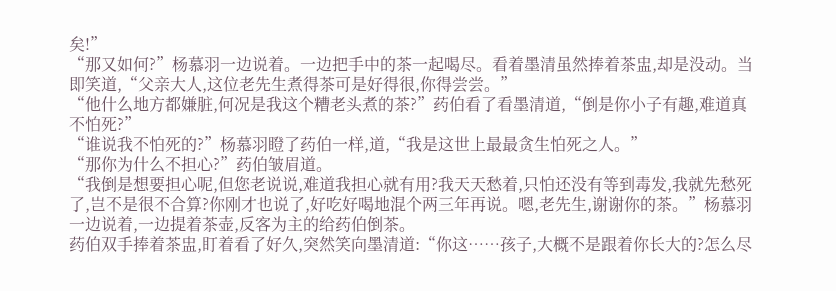矣!”
“那又如何?”杨慕羽一边说着。一边把手中的茶一起喝尽。看着墨清虽然捧着茶盅,却是没动。当即笑道,“父亲大人,这位老先生煮得茶可是好得很,你得尝尝。”
“他什么地方都嫌脏,何况是我这个糟老头煮的茶?”药伯看了看墨清道,“倒是你小子有趣,难道真不怕死?”
“谁说我不怕死的?”杨慕羽瞪了药伯一样,道,“我是这世上最最贪生怕死之人。”
“那你为什么不担心?”药伯皱眉道。
“我倒是想要担心呢,但您老说说,难道我担心就有用?我天天愁着,只怕还没有等到毒发,我就先愁死了,岂不是很不合算?你刚才也说了,好吃好喝地混个两三年再说。嗯,老先生,谢谢你的茶。”杨慕羽一边说着,一边提着茶壶,反客为主的给药伯倒茶。
药伯双手捧着茶盅,盯着看了好久,突然笑向墨清道:“你这……孩子,大概不是跟着你长大的?怎么尽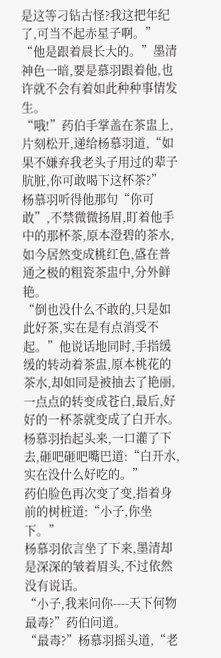是这等刁钻古怪?我这把年纪了,可当不起赤星子啊。”
“他是跟着晨长大的。”墨清神色一暗,要是慕羽跟着他,也许就不会有着如此种种事情发生。
“哦!”药伯手掌盖在茶盅上,片刻松开,递给杨慕羽道,“如果不嫌弃我老头子用过的辈子肮脏,你可敢喝下这杯茶?”
杨慕羽听得他那句“你可敢”,不禁微微扬眉,盯着他手中的那杯茶,原本澄碧的茶水,如今居然变成桃红色,盛在普通之极的粗瓷茶盅中,分外鲜艳。
“倒也没什么不敢的,只是如此好茶,实在是有点消受不起。”他说话地同时,手指缓缓的转动着茶盅,原本桃花的茶水,却如同是被抽去了艳丽,一点点的转变成苍白,最后,好好的一杯茶就变成了白开水。
杨慕羽抬起头来,一口灌了下去,砸吧砸吧嘴巴道:“白开水,实在没什么好吃的。”
药伯脸色再次变了变,指着身前的树桩道:“小子,你坐下。”
杨慕羽依言坐了下来,墨清却是深深的皱着眉头,不过依然没有说话。
“小子,我来问你----天下何物最毒?”药伯问道。
“最毒?”杨慕羽摇头道,“老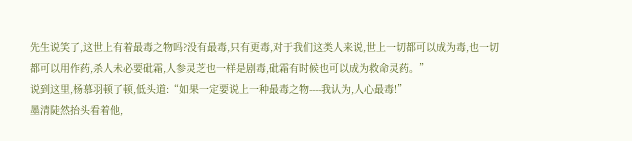先生说笑了,这世上有着最毒之物吗?没有最毒,只有更毒,对于我们这类人来说,世上一切都可以成为毒,也一切都可以用作药,杀人未必要砒霜,人参灵芝也一样是剧毒,砒霜有时候也可以成为救命灵药。”
说到这里,杨慕羽顿了顿,低头道:“如果一定要说上一种最毒之物----我认为,人心最毒!”
墨清陡然抬头看着他,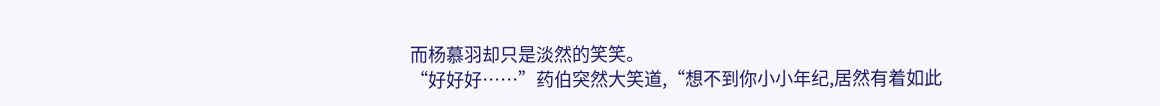而杨慕羽却只是淡然的笑笑。
“好好好……”药伯突然大笑道,“想不到你小小年纪,居然有着如此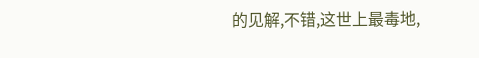的见解,不错,这世上最毒地,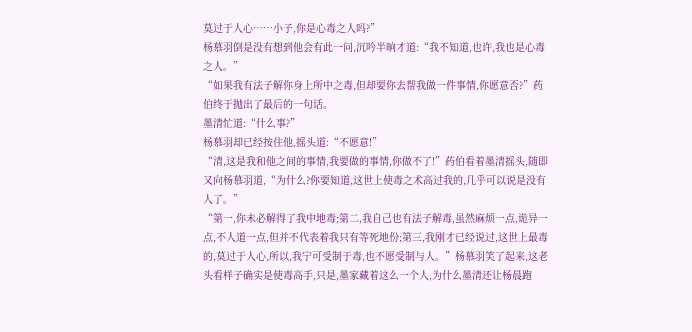莫过于人心……小子,你是心毒之人吗?”
杨慕羽倒是没有想到他会有此一问,沉吟半晌才道:“我不知道,也许,我也是心毒之人。”
“如果我有法子解你身上所中之毒,但却要你去帮我做一件事情,你愿意否?”药伯终于抛出了最后的一句话。
墨清忙道:“什么事?”
杨慕羽却已经按住他,摇头道:“不愿意!”
“清,这是我和他之间的事情,我要做的事情,你做不了!”药伯看着墨清摇头,随即又向杨慕羽道,“为什么?你要知道,这世上使毒之术高过我的,几乎可以说是没有人了。”
“第一,你未必解得了我中地毒;第二,我自己也有法子解毒,虽然麻烦一点,诡异一点,不人道一点,但并不代表着我只有等死地份;第三,我刚才已经说过,这世上最毒的,莫过于人心,所以,我宁可受制于毒,也不愿受制与人。”杨慕羽笑了起来,这老头看样子确实是使毒高手,只是,墨家藏着这么一个人,为什么墨清还让杨晨跑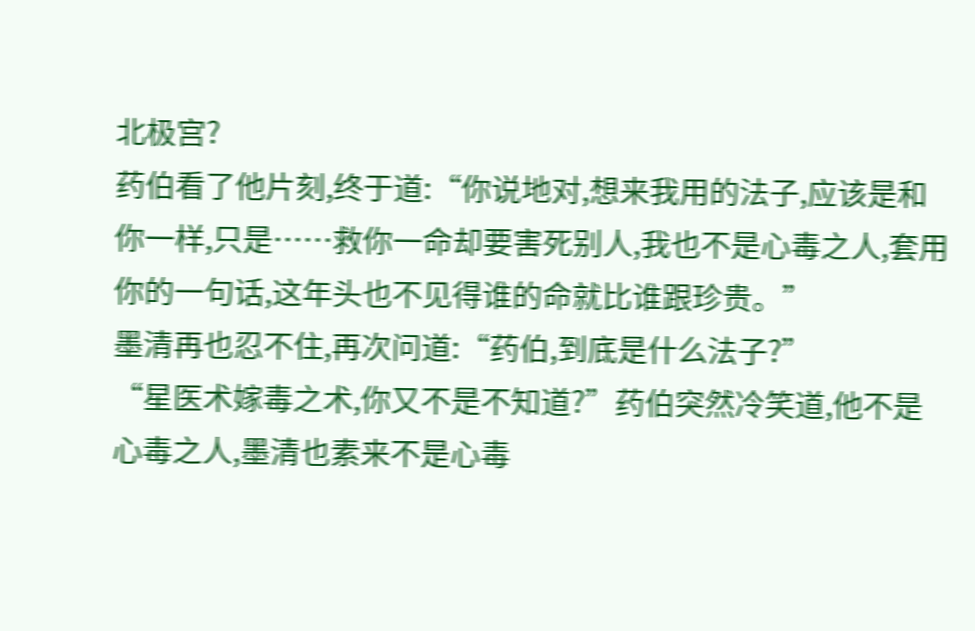北极宫?
药伯看了他片刻,终于道:“你说地对,想来我用的法子,应该是和你一样,只是……救你一命却要害死别人,我也不是心毒之人,套用你的一句话,这年头也不见得谁的命就比谁跟珍贵。”
墨清再也忍不住,再次问道:“药伯,到底是什么法子?”
“星医术嫁毒之术,你又不是不知道?”药伯突然冷笑道,他不是心毒之人,墨清也素来不是心毒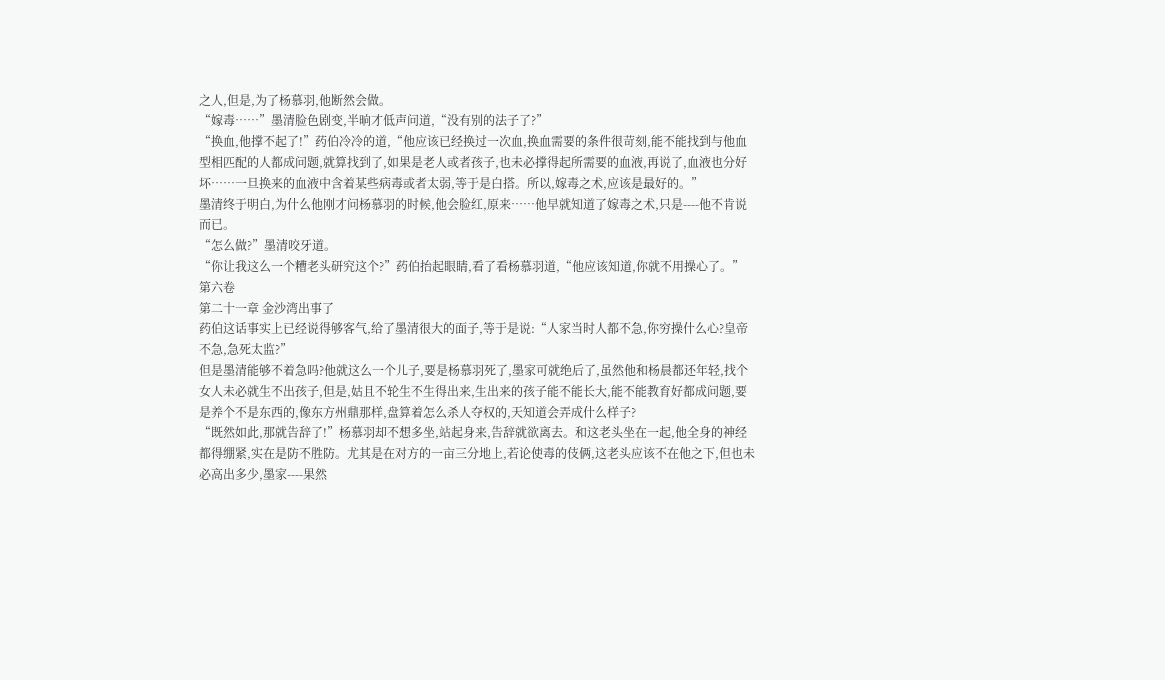之人,但是,为了杨慕羽,他断然会做。
“嫁毒……”墨清脸色剧变,半晌才低声问道,“没有别的法子了?”
“换血,他撑不起了!”药伯冷冷的道,“他应该已经换过一次血,换血需要的条件很苛刻,能不能找到与他血型相匹配的人都成问题,就算找到了,如果是老人或者孩子,也未必撑得起所需要的血液,再说了,血液也分好坏……一旦换来的血液中含着某些病毒或者太弱,等于是白搭。所以,嫁毒之术,应该是最好的。”
墨清终于明白,为什么他刚才问杨慕羽的时候,他会脸红,原来……他早就知道了嫁毒之术,只是----他不肯说而已。
“怎么做?”墨清咬牙道。
“你让我这么一个糟老头研究这个?”药伯抬起眼睛,看了看杨慕羽道,“他应该知道,你就不用操心了。”
第六卷
第二十一章 金沙湾出事了
药伯这话事实上已经说得够客气,给了墨清很大的面子,等于是说:“人家当时人都不急,你穷操什么心?皇帝不急,急死太监?”
但是墨清能够不着急吗?他就这么一个儿子,要是杨慕羽死了,墨家可就绝后了,虽然他和杨晨都还年轻,找个女人未必就生不出孩子,但是,姑且不轮生不生得出来,生出来的孩子能不能长大,能不能教育好都成问题,要是养个不是东西的,像东方州鼎那样,盘算着怎么杀人夺权的,天知道会弄成什么样子?
“既然如此,那就告辞了!”杨慕羽却不想多坐,站起身来,告辞就欲离去。和这老头坐在一起,他全身的神经都得绷紧,实在是防不胜防。尤其是在对方的一亩三分地上,若论使毒的伎俩,这老头应该不在他之下,但也未必高出多少,墨家----果然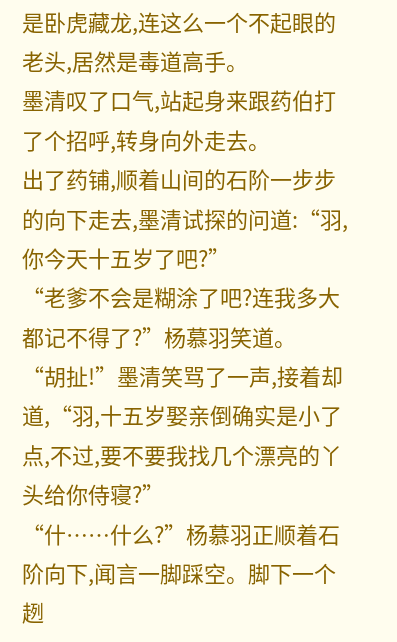是卧虎藏龙,连这么一个不起眼的老头,居然是毒道高手。
墨清叹了口气,站起身来跟药伯打了个招呼,转身向外走去。
出了药铺,顺着山间的石阶一步步的向下走去,墨清试探的问道:“羽,你今天十五岁了吧?”
“老爹不会是糊涂了吧?连我多大都记不得了?”杨慕羽笑道。
“胡扯!”墨清笑骂了一声,接着却道,“羽,十五岁娶亲倒确实是小了点,不过,要不要我找几个漂亮的丫头给你侍寝?”
“什……什么?”杨慕羽正顺着石阶向下,闻言一脚踩空。脚下一个趔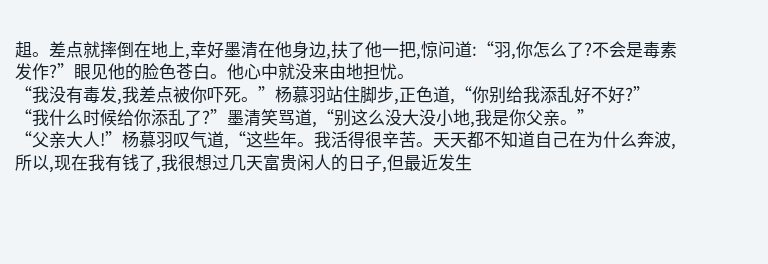趄。差点就摔倒在地上,幸好墨清在他身边,扶了他一把,惊问道:“羽,你怎么了?不会是毒素发作?”眼见他的脸色苍白。他心中就没来由地担忧。
“我没有毒发,我差点被你吓死。”杨慕羽站住脚步,正色道,“你别给我添乱好不好?”
“我什么时候给你添乱了?”墨清笑骂道,“别这么没大没小地,我是你父亲。”
“父亲大人!”杨慕羽叹气道,“这些年。我活得很辛苦。天天都不知道自己在为什么奔波,所以,现在我有钱了,我很想过几天富贵闲人的日子,但最近发生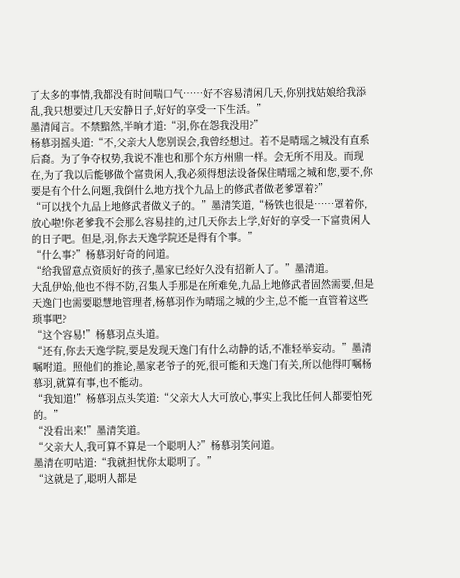了太多的事情,我都没有时间喘口气……好不容易清闲几天,你别找姑娘给我添乱,我只想要过几天安静日子,好好的享受一下生活。”
墨清闻言。不禁黯然,半晌才道:“羽,你在怨我没用?”
杨慕羽摇头道:“不,父亲大人您别误会,我曾经想过。若不是晴瑶之城没有直系后裔。为了争夺权势,我说不准也和那个东方州鼎一样。会无所不用及。而现在,为了我以后能够做个富贵闲人,我必须得想法设备保住晴瑶之城和您,要不,你要是有个什么问题,我倒什么地方找个九品上的修武者做老爹罩着?”
“可以找个九品上地修武者做义子的。”墨清笑道,“杨铁也很是……罩着你,放心啦!你老爹我不会那么容易挂的,过几天你去上学,好好的享受一下富贵闲人的日子吧。但是,羽,你去天逸学院还是得有个事。”
“什么事?”杨慕羽好奇的问道。
“给我留意点资质好的孩子,墨家已经好久没有招新人了。”墨清道。
大乱伊始,他也不得不防,召集人手那是在所难免,九品上地修武者固然需要,但是天逸门也需要聪慧地管理者,杨慕羽作为晴瑶之城的少主,总不能一直管着这些琐事吧?
“这个容易!”杨慕羽点头道。
“还有,你去天逸学院,要是发现天逸门有什么动静的话,不准轻举妄动。”墨清嘱咐道。照他们的推论,墨家老爷子的死,很可能和天逸门有关,所以他得叮嘱杨慕羽,就算有事,也不能动。
“我知道!”杨慕羽点头笑道:“父亲大人大可放心,事实上我比任何人都要怕死的。”
“没看出来!”墨清笑道。
“父亲大人,我可算不算是一个聪明人?”杨慕羽笑问道。
墨清在叨咕道:“我就担忧你太聪明了。”
“这就是了,聪明人都是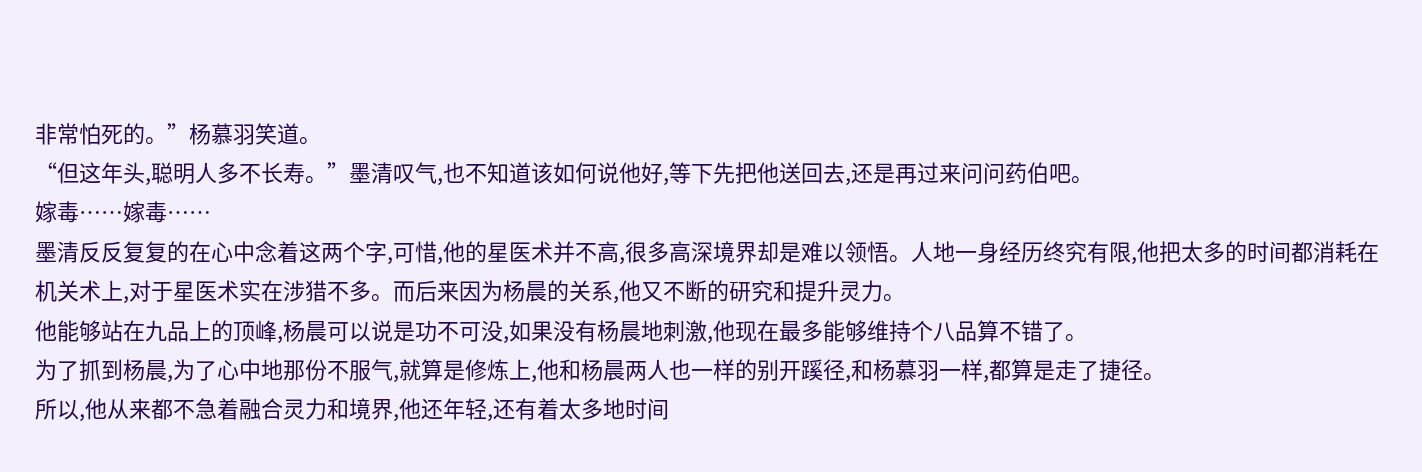非常怕死的。”杨慕羽笑道。
“但这年头,聪明人多不长寿。”墨清叹气,也不知道该如何说他好,等下先把他送回去,还是再过来问问药伯吧。
嫁毒……嫁毒……
墨清反反复复的在心中念着这两个字,可惜,他的星医术并不高,很多高深境界却是难以领悟。人地一身经历终究有限,他把太多的时间都消耗在机关术上,对于星医术实在涉猎不多。而后来因为杨晨的关系,他又不断的研究和提升灵力。
他能够站在九品上的顶峰,杨晨可以说是功不可没,如果没有杨晨地刺激,他现在最多能够维持个八品算不错了。
为了抓到杨晨,为了心中地那份不服气,就算是修炼上,他和杨晨两人也一样的别开蹊径,和杨慕羽一样,都算是走了捷径。
所以,他从来都不急着融合灵力和境界,他还年轻,还有着太多地时间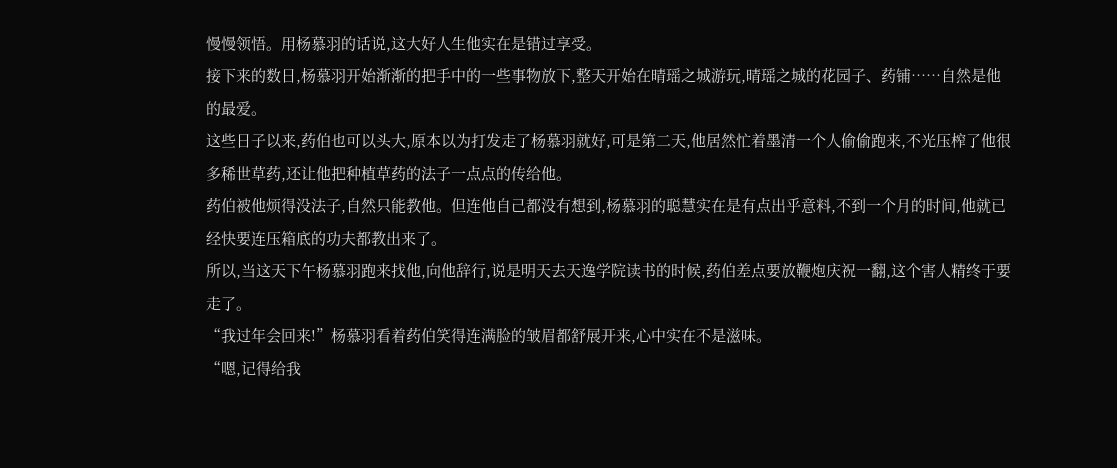慢慢领悟。用杨慕羽的话说,这大好人生他实在是错过享受。
接下来的数日,杨慕羽开始渐渐的把手中的一些事物放下,整天开始在晴瑶之城游玩,晴瑶之城的花园子、药铺……自然是他的最爱。
这些日子以来,药伯也可以头大,原本以为打发走了杨慕羽就好,可是第二天,他居然忙着墨清一个人偷偷跑来,不光压榨了他很多稀世草药,还让他把种植草药的法子一点点的传给他。
药伯被他烦得没法子,自然只能教他。但连他自己都没有想到,杨慕羽的聪慧实在是有点出乎意料,不到一个月的时间,他就已经快要连压箱底的功夫都教出来了。
所以,当这天下午杨慕羽跑来找他,向他辞行,说是明天去天逸学院读书的时候,药伯差点要放鞭炮庆祝一翻,这个害人精终于要走了。
“我过年会回来!”杨慕羽看着药伯笑得连满脸的皱眉都舒展开来,心中实在不是滋味。
“嗯,记得给我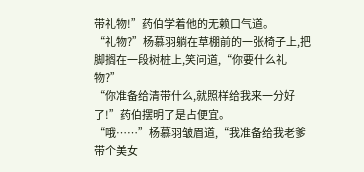带礼物!”药伯学着他的无赖口气道。
“礼物?”杨慕羽躺在草棚前的一张椅子上,把脚搁在一段树桩上,笑问道,“你要什么礼物?”
“你准备给清带什么,就照样给我来一分好了!”药伯摆明了是占便宜。
“哦……”杨慕羽皱眉道,“我准备给我老爹带个美女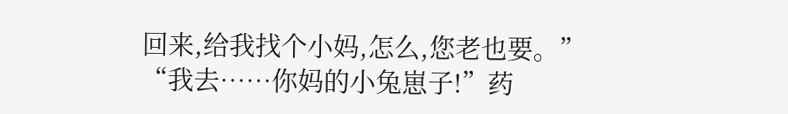回来,给我找个小妈,怎么,您老也要。”
“我去……你妈的小兔崽子!”药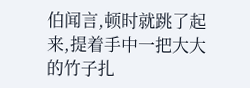伯闻言,顿时就跳了起来,提着手中一把大大的竹子扎